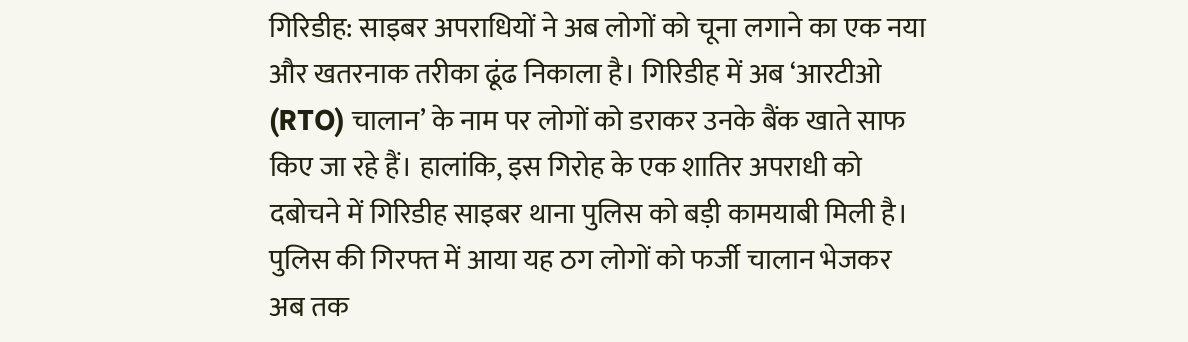गिरिडीह: साइबर अपराधियों ने अब लोगों को चूना लगाने का एक नया और खतरनाक तरीका ढूंढ निकाला है। गिरिडीह में अब ‘आरटीओ (RTO) चालान’ के नाम पर लोगों को डराकर उनके बैंक खाते साफ किए जा रहे हैं। हालांकि, इस गिरोह के एक शातिर अपराधी को दबोचने में गिरिडीह साइबर थाना पुलिस को बड़ी कामयाबी मिली है। पुलिस की गिरफ्त में आया यह ठग लोगों को फर्जी चालान भेजकर अब तक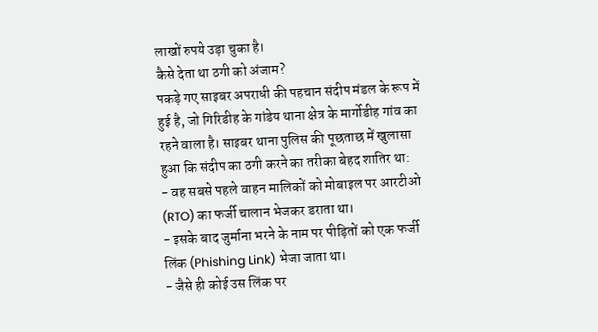लाखों रुपये उड़ा चुका है।
कैसे देता था ठगी को अंजाम?
पकड़े गए साइबर अपराधी की पहचान संदीप मंडल के रूप में हुई है, जो गिरिडीह के गांडेय थाना क्षेत्र के मार्गोडीह गांव का रहने वाला है। साइबर थाना पुलिस की पूछताछ में खुलासा हुआ कि संदीप का ठगी करने का तरीका बेहद शातिर था:
- वह सबसे पहले वाहन मालिकों को मोबाइल पर आरटीओ (RTO) का फर्जी चालान भेजकर डराता था।
- इसके बाद जुर्माना भरने के नाम पर पीड़ितों को एक फर्जी लिंक (Phishing Link) भेजा जाता था।
- जैसे ही कोई उस लिंक पर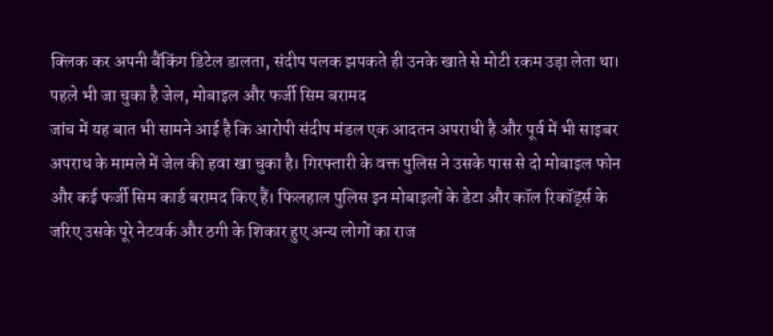क्लिक कर अपनी बैंकिंग डिटेल डालता, संदीप पलक झपकते ही उनके खाते से मोटी रकम उड़ा लेता था।
पहले भी जा चुका है जेल, मोबाइल और फर्जी सिम बरामद
जांच में यह बात भी सामने आई है कि आरोपी संदीप मंडल एक आदतन अपराधी है और पूर्व में भी साइबर अपराध के मामले में जेल की हवा खा चुका है। गिरफ्तारी के वक्त पुलिस ने उसके पास से दो मोबाइल फोन और कई फर्जी सिम कार्ड बरामद किए हैं। फिलहाल पुलिस इन मोबाइलों के डेटा और कॉल रिकॉर्ड्स के जरिए उसके पूरे नेटवर्क और ठगी के शिकार हुए अन्य लोगों का राज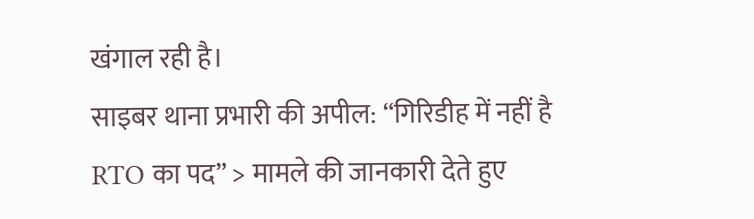खंगाल रही है।
साइबर थाना प्रभारी की अपील: “गिरिडीह में नहीं है RTO का पद” > मामले की जानकारी देते हुए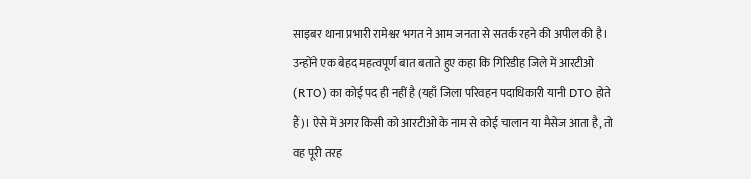साइबर थाना प्रभारी रामेश्वर भगत ने आम जनता से सतर्क रहने की अपील की है। उन्होंने एक बेहद महत्वपूर्ण बात बताते हुए कहा कि गिरिडीह जिले में आरटीओ (RTO) का कोई पद ही नहीं है (यहाँ जिला परिवहन पदाधिकारी यानी DTO होते हैं)। ऐसे में अगर किसी को आरटीओ के नाम से कोई चालान या मैसेज आता है, तो वह पूरी तरह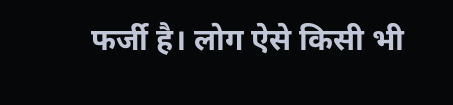फर्जी है। लोग ऐसे किसी भी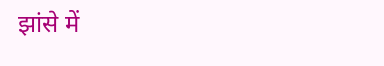झांसे में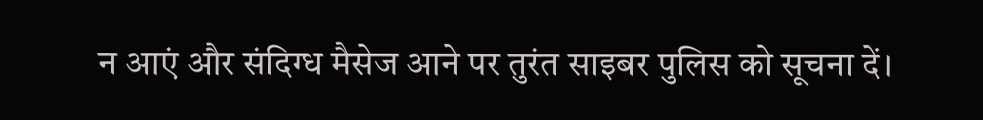न आएं और संदिग्ध मैसेज आने पर तुरंत साइबर पुलिस को सूचना दें।